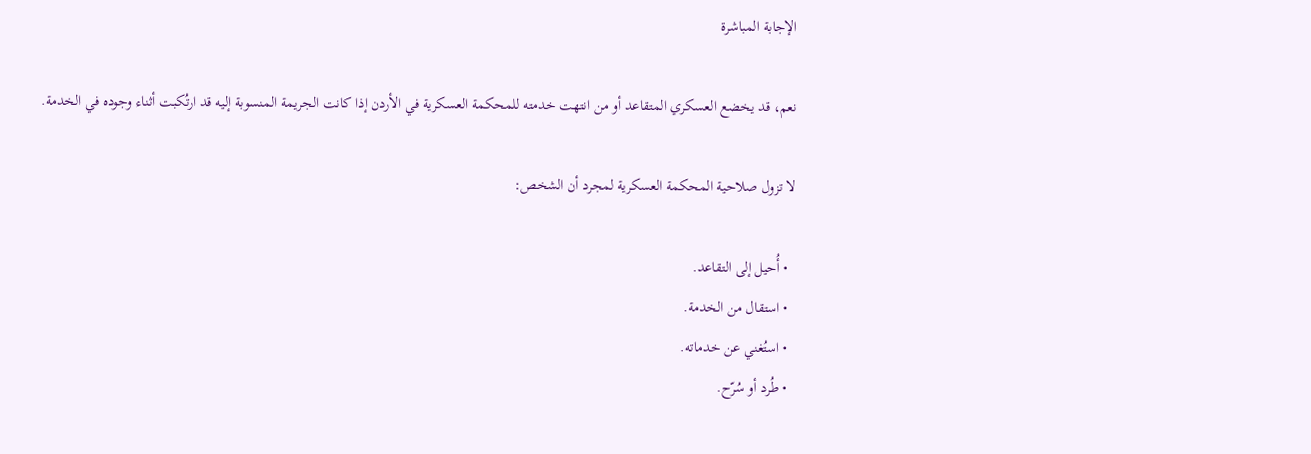الإجابة المباشرة

نعم، قد يخضع العسكري المتقاعد أو من انتهت خدمته للمحكمة العسكرية في الأردن إذا كانت الجريمة المنسوبة إليه قد ارتُكبت أثناء وجوده في الخدمة.

لا تزول صلاحية المحكمة العسكرية لمجرد أن الشخص:

  • أُحيل إلى التقاعد.
  • استقال من الخدمة.
  • استُغني عن خدماته.
  • طُرد أو سُرّح.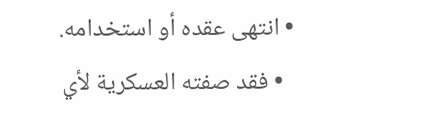• انتهى عقده أو استخدامه.
  • فقد صفته العسكرية لأي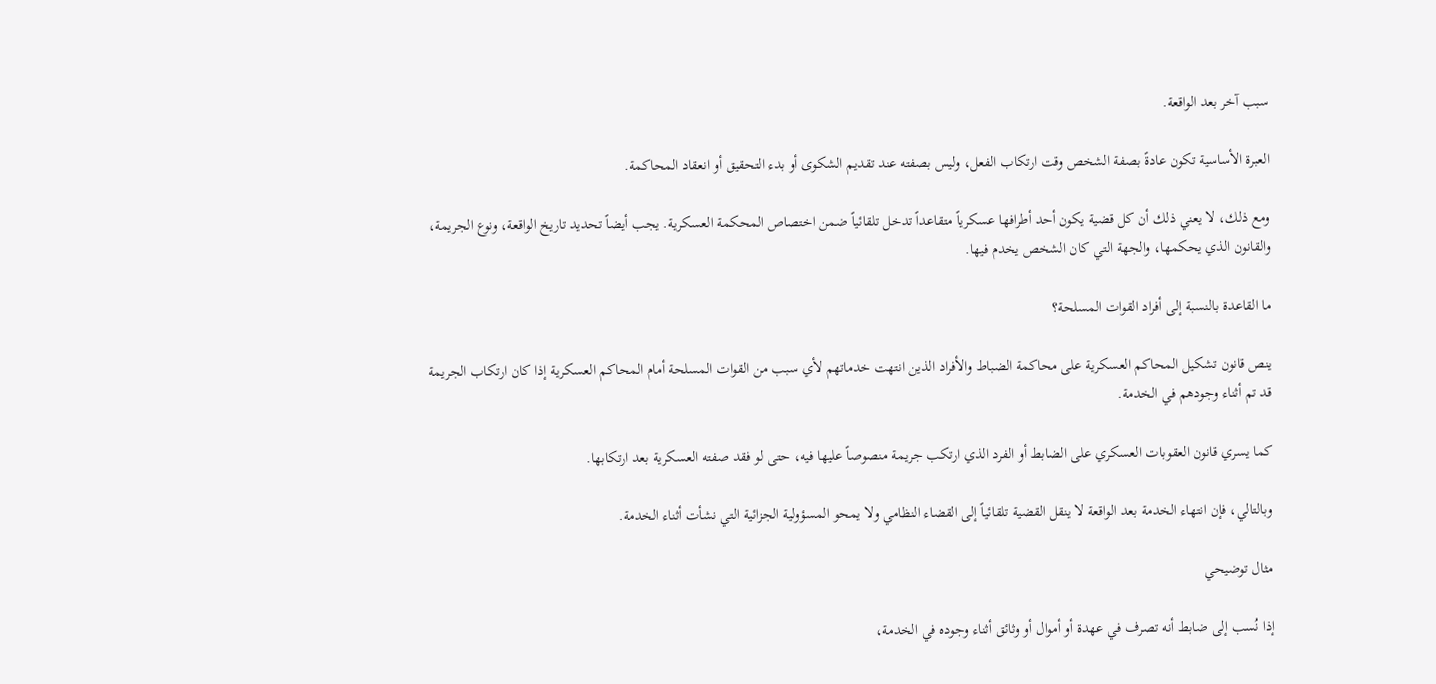سبب آخر بعد الواقعة.

العبرة الأساسية تكون عادةً بصفة الشخص وقت ارتكاب الفعل، وليس بصفته عند تقديم الشكوى أو بدء التحقيق أو انعقاد المحاكمة.

ومع ذلك، لا يعني ذلك أن كل قضية يكون أحد أطرافها عسكرياً متقاعداً تدخل تلقائياً ضمن اختصاص المحكمة العسكرية. يجب أيضاً تحديد تاريخ الواقعة، ونوع الجريمة، والقانون الذي يحكمها، والجهة التي كان الشخص يخدم فيها.

ما القاعدة بالنسبة إلى أفراد القوات المسلحة؟

ينص قانون تشكيل المحاكم العسكرية على محاكمة الضباط والأفراد الذين انتهت خدماتهم لأي سبب من القوات المسلحة أمام المحاكم العسكرية إذا كان ارتكاب الجريمة قد تم أثناء وجودهم في الخدمة.

كما يسري قانون العقوبات العسكري على الضابط أو الفرد الذي ارتكب جريمة منصوصاً عليها فيه، حتى لو فقد صفته العسكرية بعد ارتكابها.

وبالتالي، فإن انتهاء الخدمة بعد الواقعة لا ينقل القضية تلقائياً إلى القضاء النظامي ولا يمحو المسؤولية الجزائية التي نشأت أثناء الخدمة.

مثال توضيحي

إذا نُسب إلى ضابط أنه تصرف في عهدة أو أموال أو وثائق أثناء وجوده في الخدمة،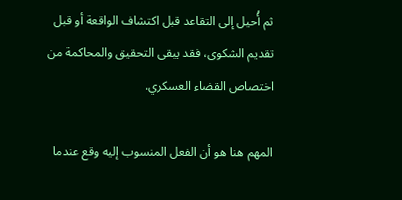ثم أُحيل إلى التقاعد قبل اكتشاف الواقعة أو قبل تقديم الشكوى، فقد يبقى التحقيق والمحاكمة من اختصاص القضاء العسكري.

المهم هنا هو أن الفعل المنسوب إليه وقع عندما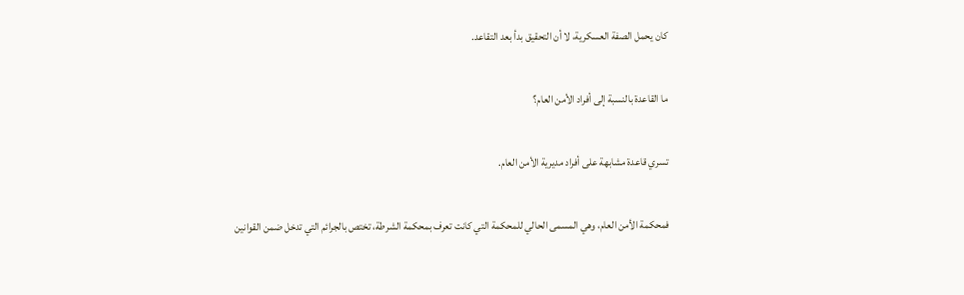كان يحمل الصفة العسكرية، لا أن التحقيق بدأ بعد التقاعد.

ما القاعدة بالنسبة إلى أفراد الأمن العام؟

تسري قاعدة مشابهة على أفراد مديرية الأمن العام.

فمحكمة الأمن العام، وهي المسمى الحالي للمحكمة التي كانت تعرف بمحكمة الشرطة، تختص بالجرائم التي تدخل ضمن القوانين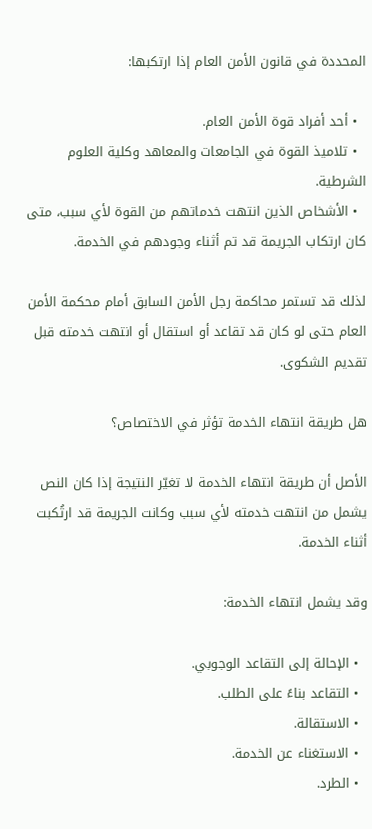المحددة في قانون الأمن العام إذا ارتكبها:

  • أحد أفراد قوة الأمن العام.
  • تلاميذ القوة في الجامعات والمعاهد وكلية العلوم الشرطية.
  • الأشخاص الذين انتهت خدماتهم من القوة لأي سبب، متى كان ارتكاب الجريمة قد تم أثناء وجودهم في الخدمة.

لذلك قد تستمر محاكمة رجل الأمن السابق أمام محكمة الأمن العام حتى لو كان قد تقاعد أو استقال أو انتهت خدمته قبل تقديم الشكوى.

هل طريقة انتهاء الخدمة تؤثر في الاختصاص؟

الأصل أن طريقة انتهاء الخدمة لا تغيّر النتيجة إذا كان النص يشمل من انتهت خدمته لأي سبب وكانت الجريمة قد ارتُكبت أثناء الخدمة.

وقد يشمل انتهاء الخدمة:

  • الإحالة إلى التقاعد الوجوبي.
  • التقاعد بناءً على الطلب.
  • الاستقالة.
  • الاستغناء عن الخدمة.
  • الطرد.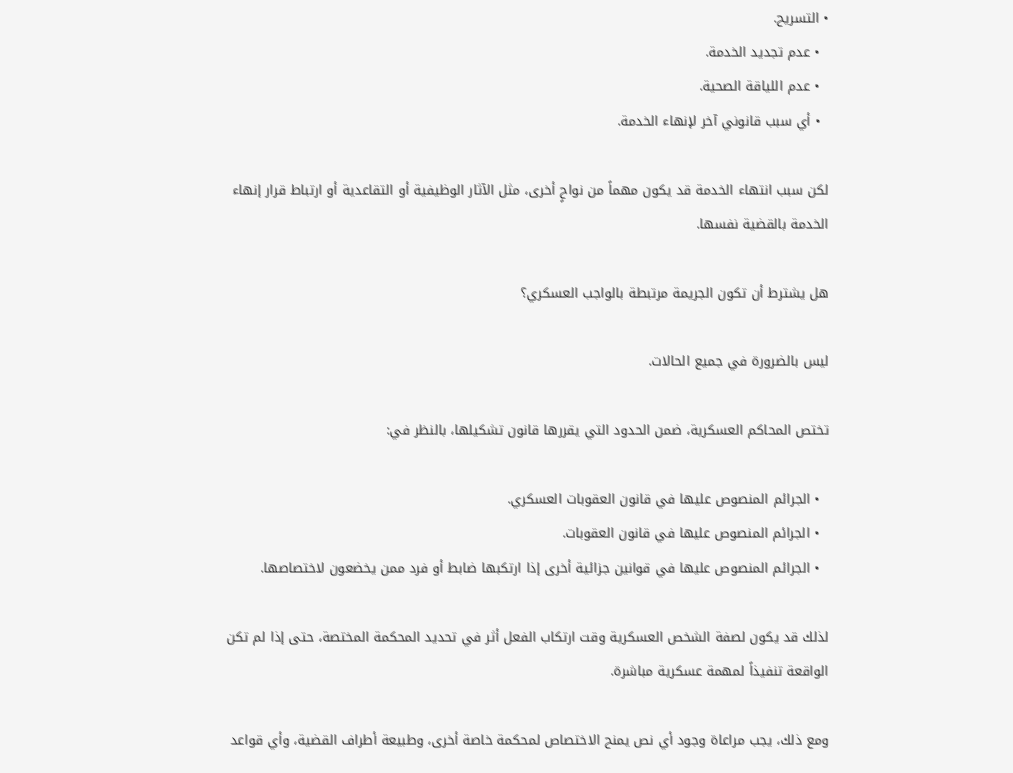• التسريح.
  • عدم تجديد الخدمة.
  • عدم اللياقة الصحية.
  • أي سبب قانوني آخر لإنهاء الخدمة.

لكن سبب انتهاء الخدمة قد يكون مهماً من نواحٍ أخرى، مثل الآثار الوظيفية أو التقاعدية أو ارتباط قرار إنهاء الخدمة بالقضية نفسها.

هل يشترط أن تكون الجريمة مرتبطة بالواجب العسكري؟

ليس بالضرورة في جميع الحالات.

تختص المحاكم العسكرية، ضمن الحدود التي يقررها قانون تشكيلها، بالنظر في:

  • الجرائم المنصوص عليها في قانون العقوبات العسكري.
  • الجرائم المنصوص عليها في قانون العقوبات.
  • الجرائم المنصوص عليها في قوانين جزائية أخرى إذا ارتكبها ضابط أو فرد ممن يخضعون لاختصاصها.

لذلك قد يكون لصفة الشخص العسكرية وقت ارتكاب الفعل أثر في تحديد المحكمة المختصة، حتى إذا لم تكن الواقعة تنفيذاً لمهمة عسكرية مباشرة.

ومع ذلك، يجب مراعاة وجود أي نص يمنح الاختصاص لمحكمة خاصة أخرى، وطبيعة أطراف القضية، وأي قواعد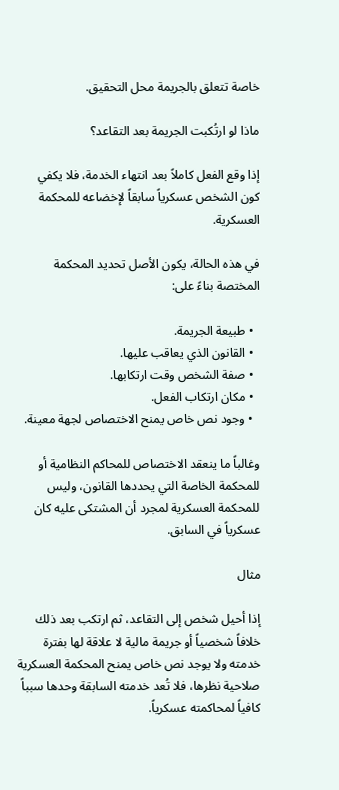خاصة تتعلق بالجريمة محل التحقيق.

ماذا لو ارتُكبت الجريمة بعد التقاعد؟

إذا وقع الفعل كاملاً بعد انتهاء الخدمة، فلا يكفي كون الشخص عسكرياً سابقاً لإخضاعه للمحكمة العسكرية.

في هذه الحالة، يكون الأصل تحديد المحكمة المختصة بناءً على:

  • طبيعة الجريمة.
  • القانون الذي يعاقب عليها.
  • صفة الشخص وقت ارتكابها.
  • مكان ارتكاب الفعل.
  • وجود نص خاص يمنح الاختصاص لجهة معينة.

وغالباً ما ينعقد الاختصاص للمحاكم النظامية أو للمحكمة الخاصة التي يحددها القانون، وليس للمحكمة العسكرية لمجرد أن المشتكى عليه كان عسكرياً في السابق.

مثال

إذا أحيل شخص إلى التقاعد، ثم ارتكب بعد ذلك خلافاً شخصياً أو جريمة مالية لا علاقة لها بفترة خدمته ولا يوجد نص خاص يمنح المحكمة العسكرية صلاحية نظرها، فلا تُعد خدمته السابقة وحدها سبباً كافياً لمحاكمته عسكرياً.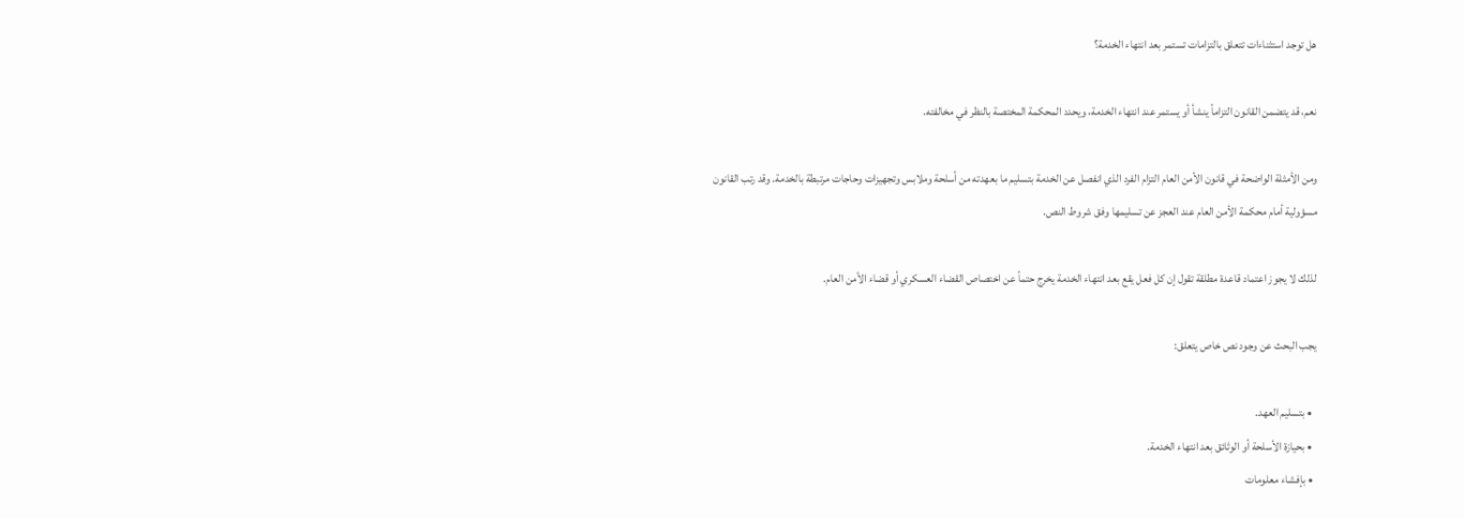هل توجد استثناءات تتعلق بالتزامات تستمر بعد انتهاء الخدمة؟

نعم، قد يتضمن القانون التزاماً ينشأ أو يستمر عند انتهاء الخدمة، ويحدد المحكمة المختصة بالنظر في مخالفته.

ومن الأمثلة الواضحة في قانون الأمن العام التزام الفرد الذي انفصل عن الخدمة بتسليم ما بعهدته من أسلحة وملابس وتجهيزات وحاجات مرتبطة بالخدمة. وقد رتب القانون مسؤولية أمام محكمة الأمن العام عند العجز عن تسليمها وفق شروط النص.

لذلك لا يجوز اعتماد قاعدة مطلقة تقول إن كل فعل يقع بعد انتهاء الخدمة يخرج حتماً عن اختصاص القضاء العسكري أو قضاء الأمن العام.

يجب البحث عن وجود نص خاص يتعلق:

  • بتسليم العهد.
  • بحيازة الأسلحة أو الوثائق بعد انتهاء الخدمة.
  • بإفشاء معلومات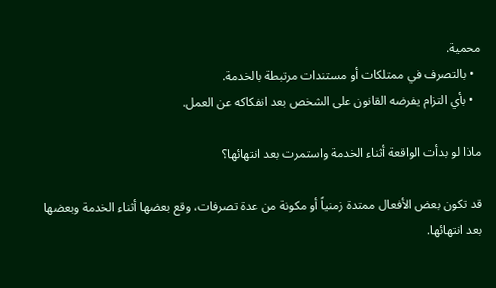محمية.
  • بالتصرف في ممتلكات أو مستندات مرتبطة بالخدمة.
  • بأي التزام يفرضه القانون على الشخص بعد انفكاكه عن العمل.

ماذا لو بدأت الواقعة أثناء الخدمة واستمرت بعد انتهائها؟

قد تكون بعض الأفعال ممتدة زمنياً أو مكونة من عدة تصرفات، وقع بعضها أثناء الخدمة وبعضها بعد انتهائها.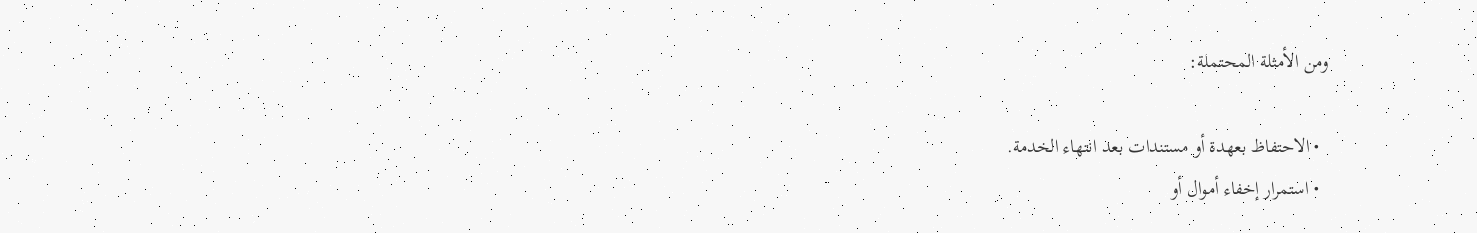ومن الأمثلة المحتملة:

  • الاحتفاظ بعهدة أو مستندات بعد انتهاء الخدمة.
  • استمرار إخفاء أموال أو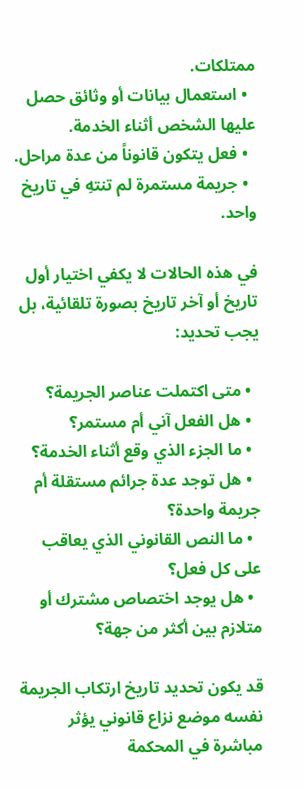ممتلكات.
  • استعمال بيانات أو وثائق حصل عليها الشخص أثناء الخدمة.
  • فعل يتكون قانوناً من عدة مراحل.
  • جريمة مستمرة لم تنتهِ في تاريخ واحد.

في هذه الحالات لا يكفي اختيار أول تاريخ أو آخر تاريخ بصورة تلقائية، بل يجب تحديد:

  • متى اكتملت عناصر الجريمة؟
  • هل الفعل آني أم مستمر؟
  • ما الجزء الذي وقع أثناء الخدمة؟
  • هل توجد عدة جرائم مستقلة أم جريمة واحدة؟
  • ما النص القانوني الذي يعاقب على كل فعل؟
  • هل يوجد اختصاص مشترك أو متلازم بين أكثر من جهة؟

قد يكون تحديد تاريخ ارتكاب الجريمة نفسه موضع نزاع قانوني يؤثر مباشرة في المحكمة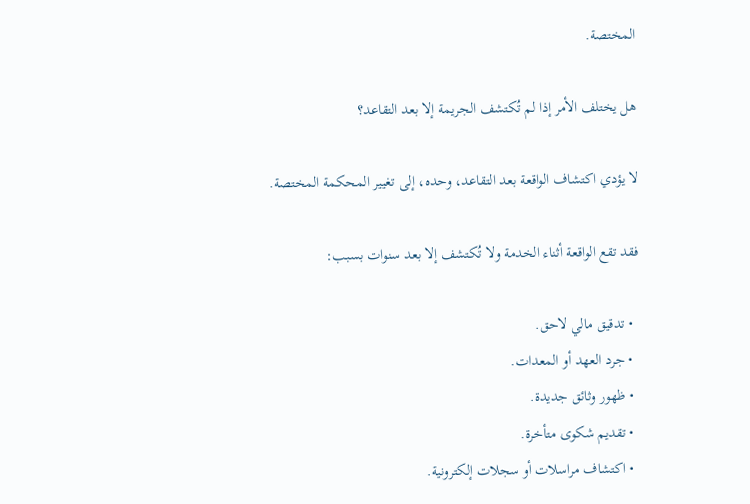المختصة.

هل يختلف الأمر إذا لم تُكتشف الجريمة إلا بعد التقاعد؟

لا يؤدي اكتشاف الواقعة بعد التقاعد، وحده، إلى تغيير المحكمة المختصة.

فقد تقع الواقعة أثناء الخدمة ولا تُكتشف إلا بعد سنوات بسبب:

  • تدقيق مالي لاحق.
  • جرد العهد أو المعدات.
  • ظهور وثائق جديدة.
  • تقديم شكوى متأخرة.
  • اكتشاف مراسلات أو سجلات إلكترونية.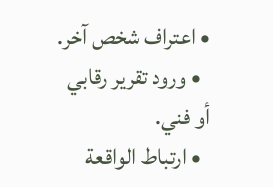• اعتراف شخص آخر.
  • ورود تقرير رقابي أو فني.
  • ارتباط الواقعة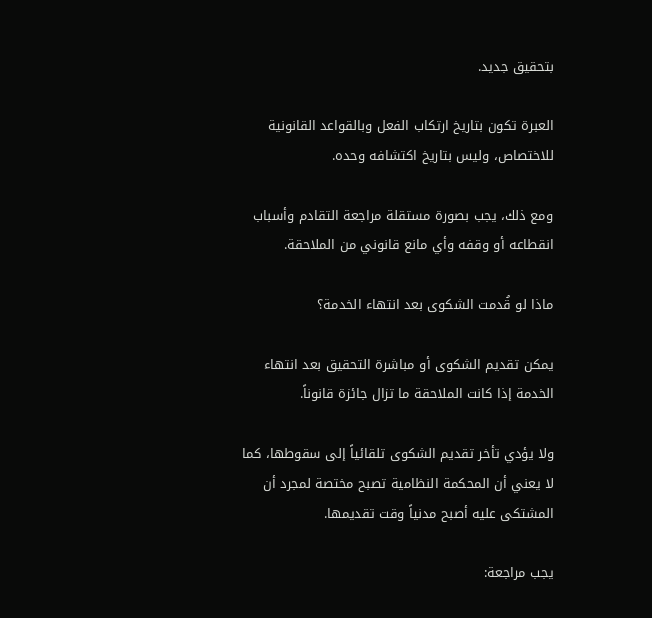بتحقيق جديد.

العبرة تكون بتاريخ ارتكاب الفعل وبالقواعد القانونية للاختصاص، وليس بتاريخ اكتشافه وحده.

ومع ذلك، يجب بصورة مستقلة مراجعة التقادم وأسباب انقطاعه أو وقفه وأي مانع قانوني من الملاحقة.

ماذا لو قُدمت الشكوى بعد انتهاء الخدمة؟

يمكن تقديم الشكوى أو مباشرة التحقيق بعد انتهاء الخدمة إذا كانت الملاحقة ما تزال جائزة قانوناً.

ولا يؤدي تأخر تقديم الشكوى تلقائياً إلى سقوطها، كما لا يعني أن المحكمة النظامية تصبح مختصة لمجرد أن المشتكى عليه أصبح مدنياً وقت تقديمها.

يجب مراجعة: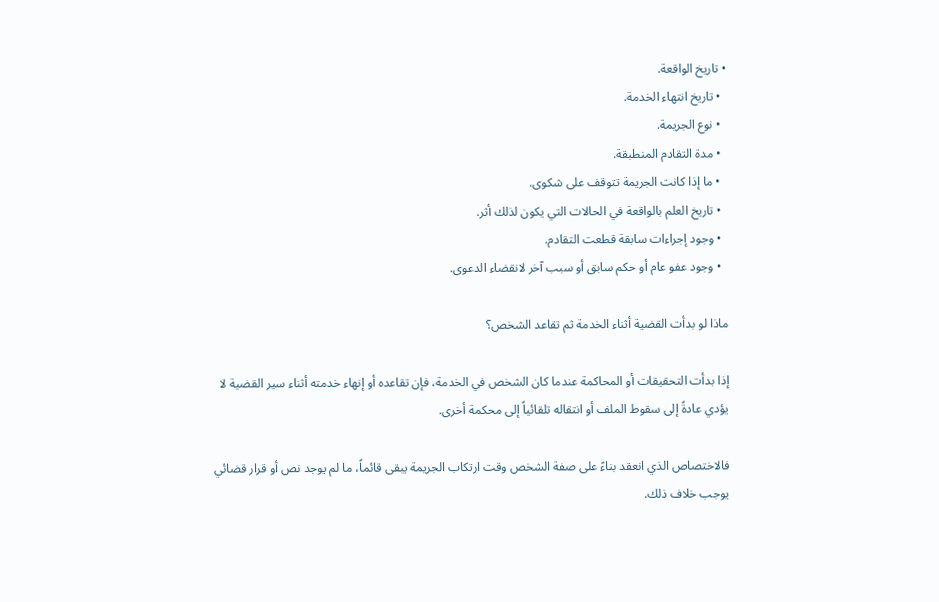• تاريخ الواقعة.
  • تاريخ انتهاء الخدمة.
  • نوع الجريمة.
  • مدة التقادم المنطبقة.
  • ما إذا كانت الجريمة تتوقف على شكوى.
  • تاريخ العلم بالواقعة في الحالات التي يكون لذلك أثر.
  • وجود إجراءات سابقة قطعت التقادم.
  • وجود عفو عام أو حكم سابق أو سبب آخر لانقضاء الدعوى.

ماذا لو بدأت القضية أثناء الخدمة ثم تقاعد الشخص؟

إذا بدأت التحقيقات أو المحاكمة عندما كان الشخص في الخدمة، فإن تقاعده أو إنهاء خدمته أثناء سير القضية لا يؤدي عادةً إلى سقوط الملف أو انتقاله تلقائياً إلى محكمة أخرى.

فالاختصاص الذي انعقد بناءً على صفة الشخص وقت ارتكاب الجريمة يبقى قائماً، ما لم يوجد نص أو قرار قضائي يوجب خلاف ذلك.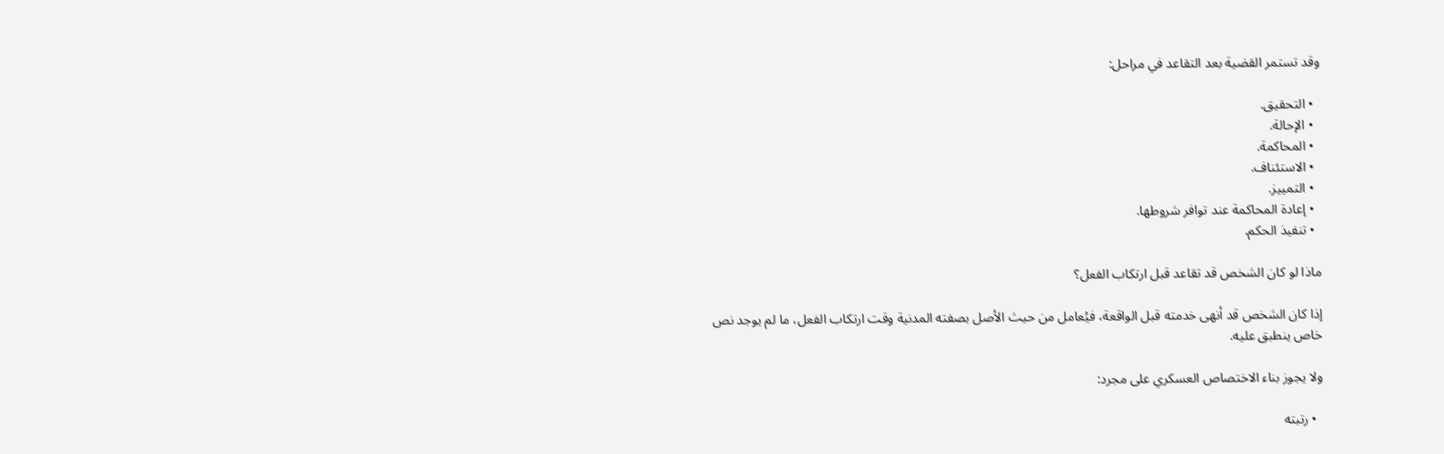وقد تستمر القضية بعد التقاعد في مراحل:

  • التحقيق.
  • الإحالة.
  • المحاكمة.
  • الاستئناف.
  • التمييز.
  • إعادة المحاكمة عند توافر شروطها.
  • تنفيذ الحكم.

ماذا لو كان الشخص قد تقاعد قبل ارتكاب الفعل؟

إذا كان الشخص قد أنهى خدمته قبل الواقعة، فيُعامل من حيث الأصل بصفته المدنية وقت ارتكاب الفعل، ما لم يوجد نص خاص ينطبق عليه.

ولا يجوز بناء الاختصاص العسكري على مجرد:

  • رتبته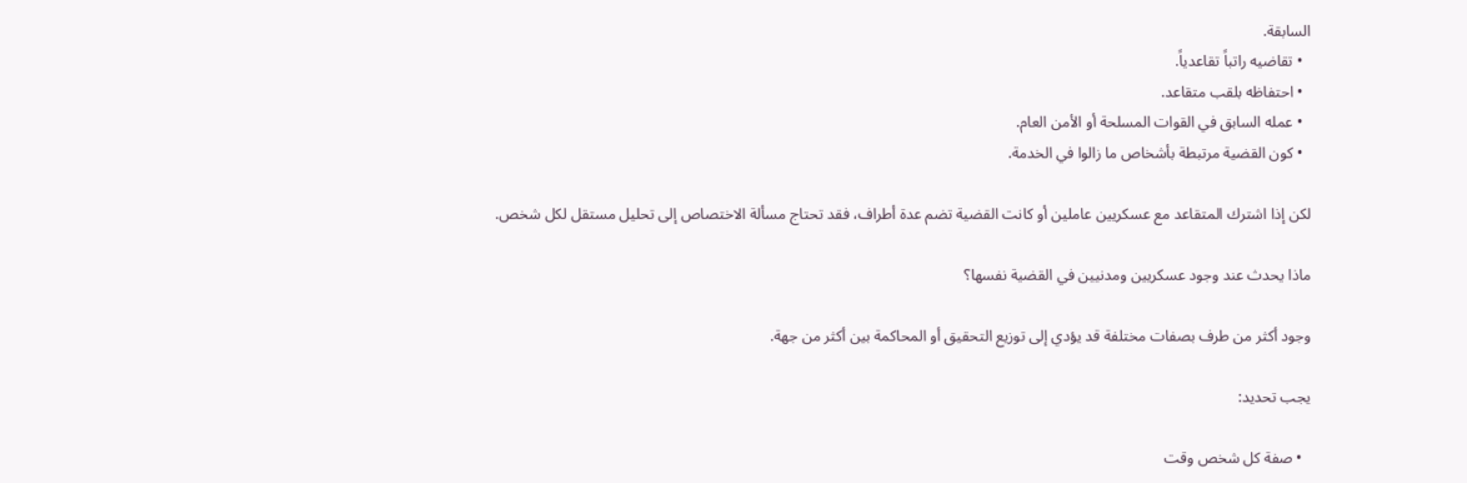السابقة.
  • تقاضيه راتباً تقاعدياً.
  • احتفاظه بلقب متقاعد.
  • عمله السابق في القوات المسلحة أو الأمن العام.
  • كون القضية مرتبطة بأشخاص ما زالوا في الخدمة.

لكن إذا اشترك المتقاعد مع عسكريين عاملين أو كانت القضية تضم عدة أطراف، فقد تحتاج مسألة الاختصاص إلى تحليل مستقل لكل شخص.

ماذا يحدث عند وجود عسكريين ومدنيين في القضية نفسها؟

وجود أكثر من طرف بصفات مختلفة قد يؤدي إلى توزيع التحقيق أو المحاكمة بين أكثر من جهة.

يجب تحديد:

  • صفة كل شخص وقت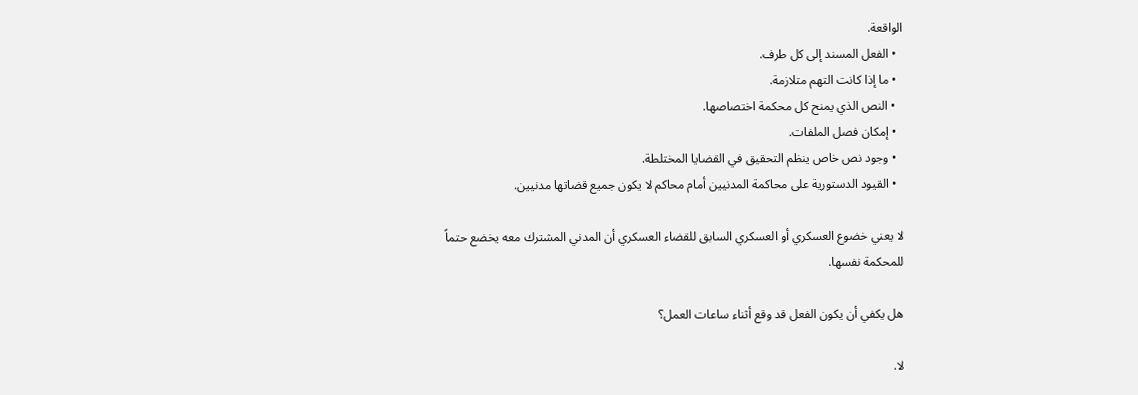الواقعة.
  • الفعل المسند إلى كل طرف.
  • ما إذا كانت التهم متلازمة.
  • النص الذي يمنح كل محكمة اختصاصها.
  • إمكان فصل الملفات.
  • وجود نص خاص ينظم التحقيق في القضايا المختلطة.
  • القيود الدستورية على محاكمة المدنيين أمام محاكم لا يكون جميع قضاتها مدنيين.

لا يعني خضوع العسكري أو العسكري السابق للقضاء العسكري أن المدني المشترك معه يخضع حتماً للمحكمة نفسها.

هل يكفي أن يكون الفعل قد وقع أثناء ساعات العمل؟

لا.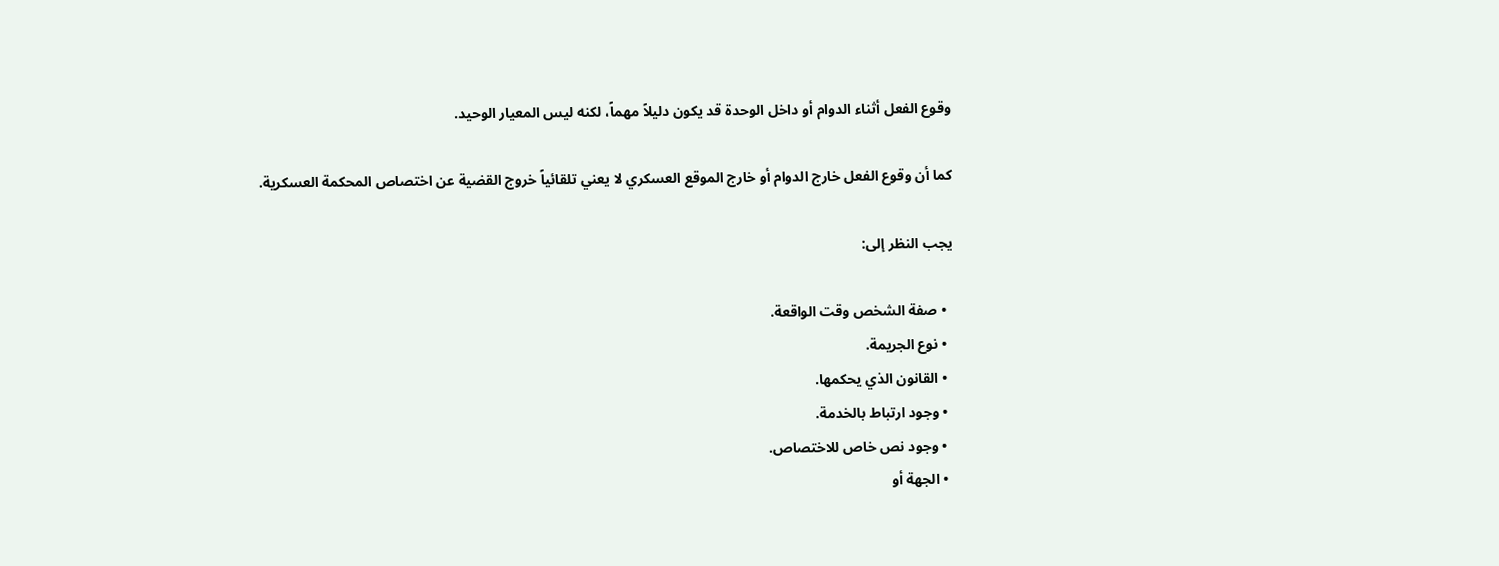وقوع الفعل أثناء الدوام أو داخل الوحدة قد يكون دليلاً مهماً، لكنه ليس المعيار الوحيد.

كما أن وقوع الفعل خارج الدوام أو خارج الموقع العسكري لا يعني تلقائياً خروج القضية عن اختصاص المحكمة العسكرية.

يجب النظر إلى:

  • صفة الشخص وقت الواقعة.
  • نوع الجريمة.
  • القانون الذي يحكمها.
  • وجود ارتباط بالخدمة.
  • وجود نص خاص للاختصاص.
  • الجهة أو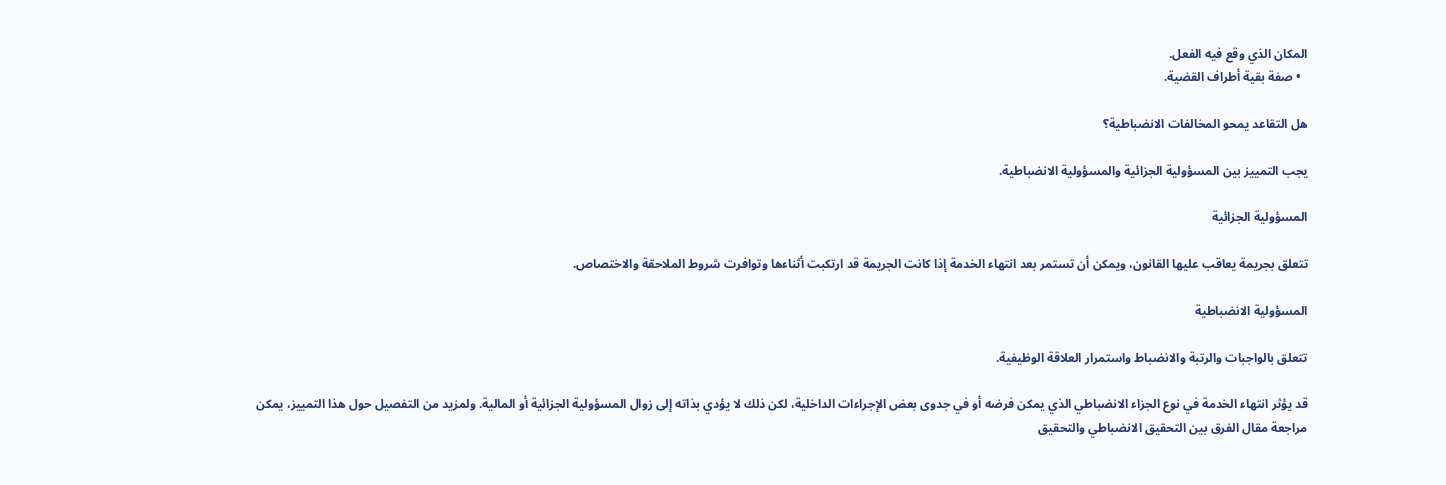المكان الذي وقع فيه الفعل.
  • صفة بقية أطراف القضية.

هل التقاعد يمحو المخالفات الانضباطية؟

يجب التمييز بين المسؤولية الجزائية والمسؤولية الانضباطية.

المسؤولية الجزائية

تتعلق بجريمة يعاقب عليها القانون، ويمكن أن تستمر بعد انتهاء الخدمة إذا كانت الجريمة قد ارتكبت أثناءها وتوافرت شروط الملاحقة والاختصاص.

المسؤولية الانضباطية

تتعلق بالواجبات والرتبة والانضباط واستمرار العلاقة الوظيفية.

قد يؤثر انتهاء الخدمة في نوع الجزاء الانضباطي الذي يمكن فرضه أو في جدوى بعض الإجراءات الداخلية، لكن ذلك لا يؤدي بذاته إلى زوال المسؤولية الجزائية أو المالية. ولمزيد من التفصيل حول هذا التمييز، يمكن مراجعة مقال الفرق بين التحقيق الانضباطي والتحقيق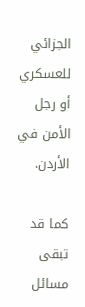الجزائي للعسكري أو رجل الأمن في الأردن.

كما قد تبقى مسائل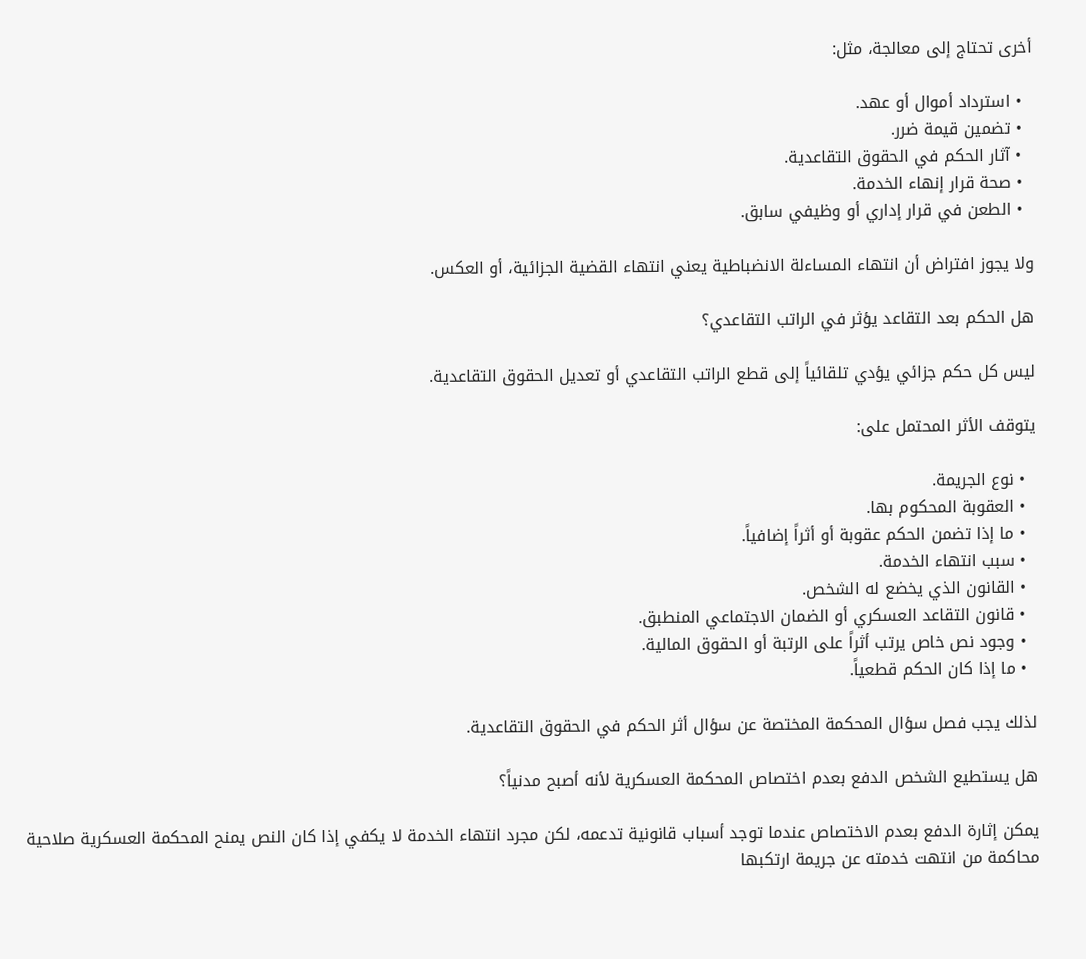أخرى تحتاج إلى معالجة، مثل:

  • استرداد أموال أو عهد.
  • تضمين قيمة ضرر.
  • آثار الحكم في الحقوق التقاعدية.
  • صحة قرار إنهاء الخدمة.
  • الطعن في قرار إداري أو وظيفي سابق.

ولا يجوز افتراض أن انتهاء المساءلة الانضباطية يعني انتهاء القضية الجزائية، أو العكس.

هل الحكم بعد التقاعد يؤثر في الراتب التقاعدي؟

ليس كل حكم جزائي يؤدي تلقائياً إلى قطع الراتب التقاعدي أو تعديل الحقوق التقاعدية.

يتوقف الأثر المحتمل على:

  • نوع الجريمة.
  • العقوبة المحكوم بها.
  • ما إذا تضمن الحكم عقوبة أو أثراً إضافياً.
  • سبب انتهاء الخدمة.
  • القانون الذي يخضع له الشخص.
  • قانون التقاعد العسكري أو الضمان الاجتماعي المنطبق.
  • وجود نص خاص يرتب أثراً على الرتبة أو الحقوق المالية.
  • ما إذا كان الحكم قطعياً.

لذلك يجب فصل سؤال المحكمة المختصة عن سؤال أثر الحكم في الحقوق التقاعدية.

هل يستطيع الشخص الدفع بعدم اختصاص المحكمة العسكرية لأنه أصبح مدنياً؟

يمكن إثارة الدفع بعدم الاختصاص عندما توجد أسباب قانونية تدعمه، لكن مجرد انتهاء الخدمة لا يكفي إذا كان النص يمنح المحكمة العسكرية صلاحية محاكمة من انتهت خدمته عن جريمة ارتكبها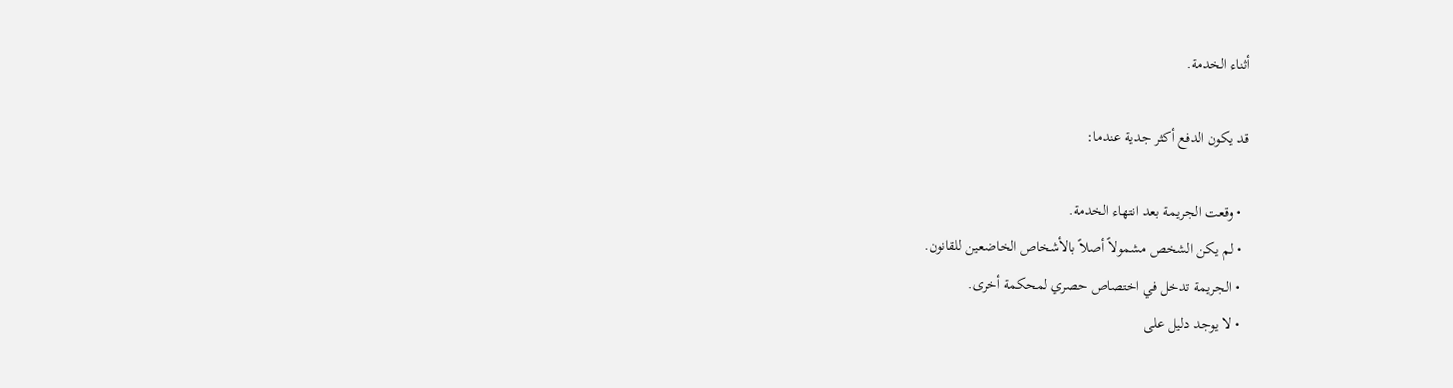أثناء الخدمة.

قد يكون الدفع أكثر جدية عندما:

  • وقعت الجريمة بعد انتهاء الخدمة.
  • لم يكن الشخص مشمولاً أصلاً بالأشخاص الخاضعين للقانون.
  • الجريمة تدخل في اختصاص حصري لمحكمة أخرى.
  • لا يوجد دليل على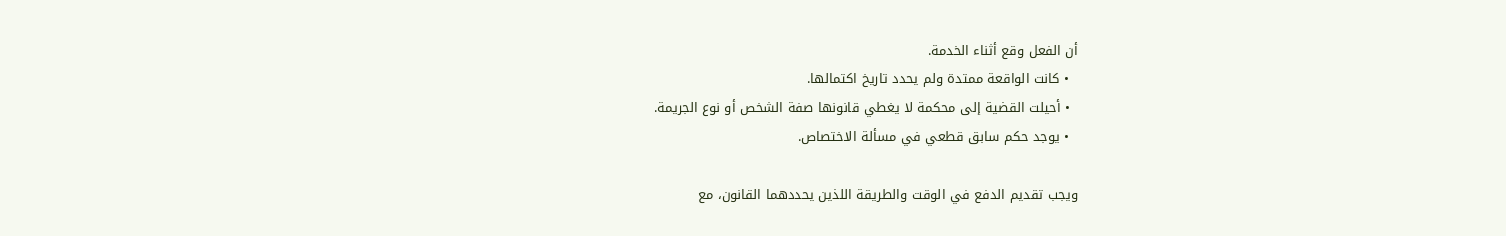أن الفعل وقع أثناء الخدمة.
  • كانت الواقعة ممتدة ولم يحدد تاريخ اكتمالها.
  • أحيلت القضية إلى محكمة لا يغطي قانونها صفة الشخص أو نوع الجريمة.
  • يوجد حكم سابق قطعي في مسألة الاختصاص.

ويجب تقديم الدفع في الوقت والطريقة اللذين يحددهما القانون، مع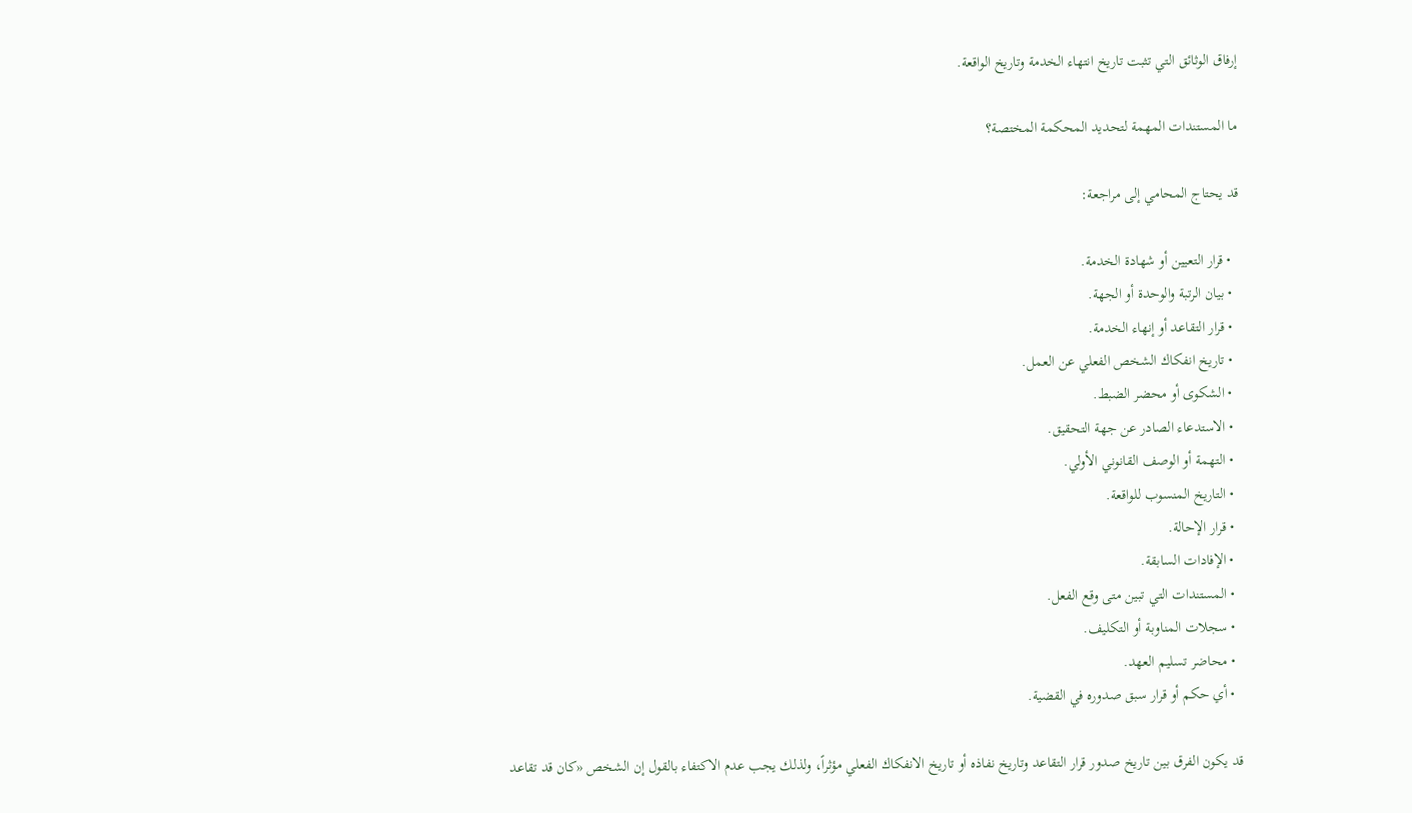إرفاق الوثائق التي تثبت تاريخ انتهاء الخدمة وتاريخ الواقعة.

ما المستندات المهمة لتحديد المحكمة المختصة؟

قد يحتاج المحامي إلى مراجعة:

  • قرار التعيين أو شهادة الخدمة.
  • بيان الرتبة والوحدة أو الجهة.
  • قرار التقاعد أو إنهاء الخدمة.
  • تاريخ انفكاك الشخص الفعلي عن العمل.
  • الشكوى أو محضر الضبط.
  • الاستدعاء الصادر عن جهة التحقيق.
  • التهمة أو الوصف القانوني الأولي.
  • التاريخ المنسوب للواقعة.
  • قرار الإحالة.
  • الإفادات السابقة.
  • المستندات التي تبين متى وقع الفعل.
  • سجلات المناوبة أو التكليف.
  • محاضر تسليم العهد.
  • أي حكم أو قرار سبق صدوره في القضية.

قد يكون الفرق بين تاريخ صدور قرار التقاعد وتاريخ نفاذه أو تاريخ الانفكاك الفعلي مؤثراً، ولذلك يجب عدم الاكتفاء بالقول إن الشخص «كان قد تقاعد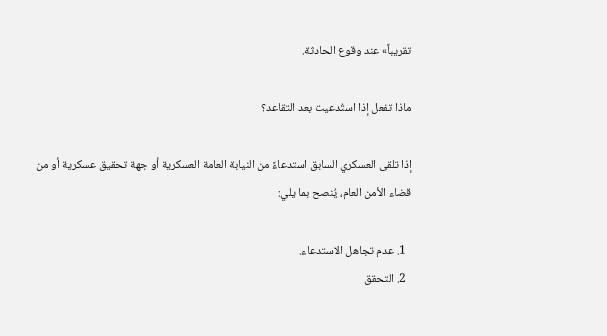تقريباً» عند وقوع الحادثة.

ماذا تفعل إذا استُدعيت بعد التقاعد؟

إذا تلقى العسكري السابق استدعاءً من النيابة العامة العسكرية أو جهة تحقيق عسكرية أو من قضاء الأمن العام، يُنصح بما يلي:

  1. عدم تجاهل الاستدعاء.
  2. التحقق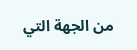من الجهة التي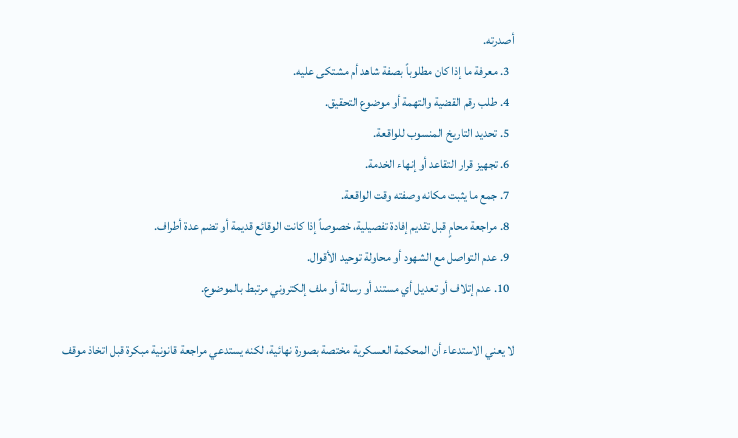أصدرته.
  3. معرفة ما إذا كان مطلوباً بصفة شاهد أم مشتكى عليه.
  4. طلب رقم القضية والتهمة أو موضوع التحقيق.
  5. تحديد التاريخ المنسوب للواقعة.
  6. تجهيز قرار التقاعد أو إنهاء الخدمة.
  7. جمع ما يثبت مكانه وصفته وقت الواقعة.
  8. مراجعة محامٍ قبل تقديم إفادة تفصيلية، خصوصاً إذا كانت الوقائع قديمة أو تضم عدة أطراف.
  9. عدم التواصل مع الشهود أو محاولة توحيد الأقوال.
  10. عدم إتلاف أو تعديل أي مستند أو رسالة أو ملف إلكتروني مرتبط بالموضوع.

لا يعني الاستدعاء أن المحكمة العسكرية مختصة بصورة نهائية، لكنه يستدعي مراجعة قانونية مبكرة قبل اتخاذ موقف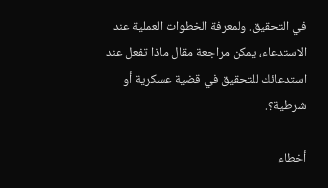في التحقيق. ولمعرفة الخطوات العملية عند الاستدعاء، يمكن مراجعة مقال ماذا تفعل عند استدعائك للتحقيق في قضية عسكرية أو شرطية؟.

أخطاء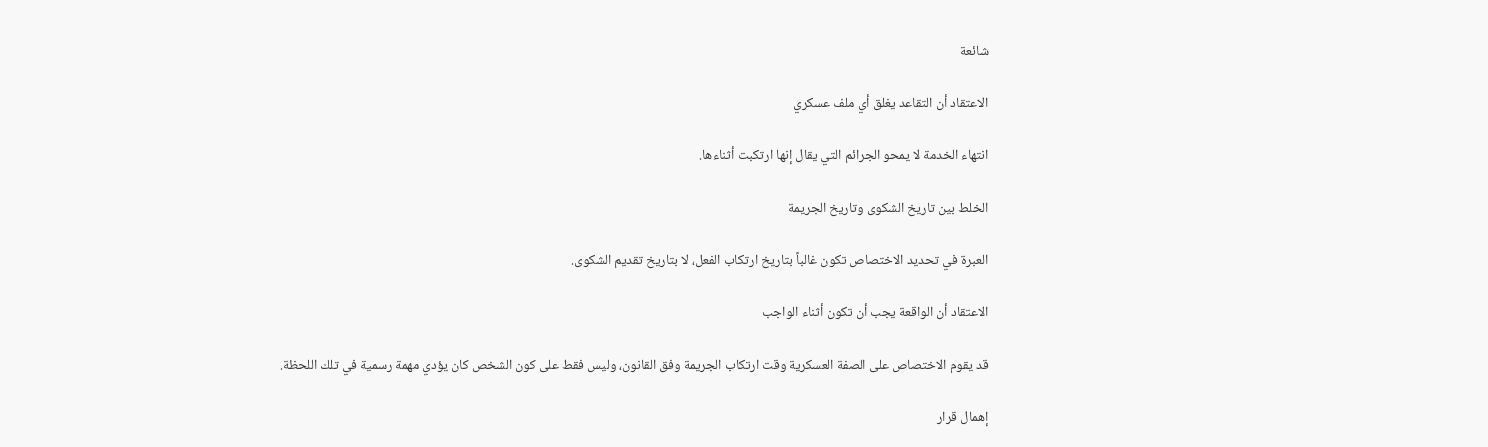شائعة

الاعتقاد أن التقاعد يغلق أي ملف عسكري

انتهاء الخدمة لا يمحو الجرائم التي يقال إنها ارتكبت أثناءها.

الخلط بين تاريخ الشكوى وتاريخ الجريمة

العبرة في تحديد الاختصاص تكون غالباً بتاريخ ارتكاب الفعل، لا بتاريخ تقديم الشكوى.

الاعتقاد أن الواقعة يجب أن تكون أثناء الواجب

قد يقوم الاختصاص على الصفة العسكرية وقت ارتكاب الجريمة وفق القانون، وليس فقط على كون الشخص كان يؤدي مهمة رسمية في تلك اللحظة.

إهمال قرار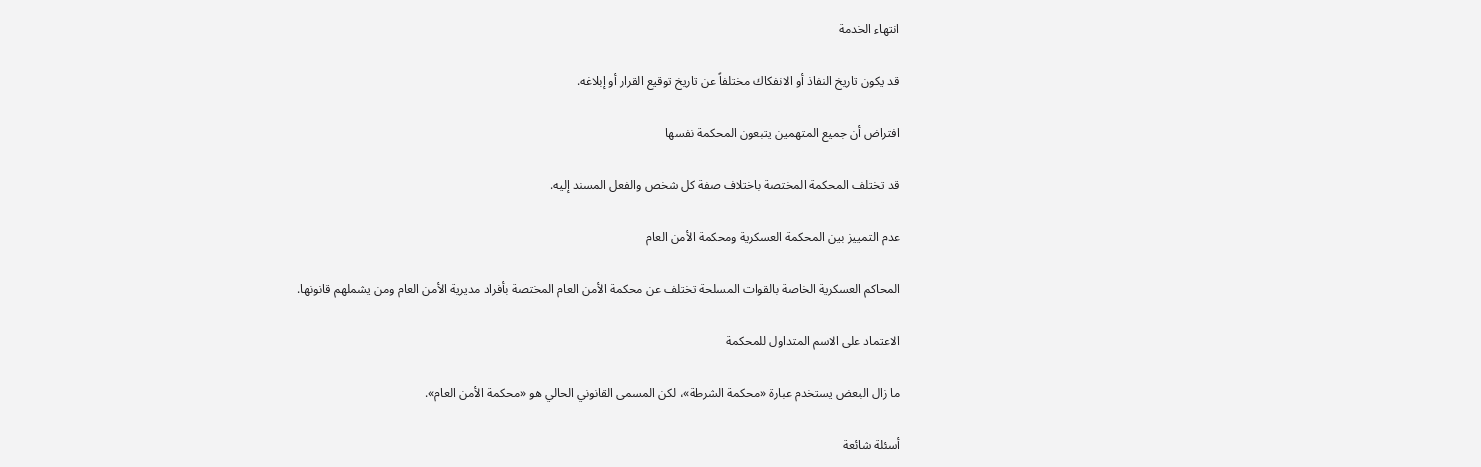انتهاء الخدمة

قد يكون تاريخ النفاذ أو الانفكاك مختلفاً عن تاريخ توقيع القرار أو إبلاغه.

افتراض أن جميع المتهمين يتبعون المحكمة نفسها

قد تختلف المحكمة المختصة باختلاف صفة كل شخص والفعل المسند إليه.

عدم التمييز بين المحكمة العسكرية ومحكمة الأمن العام

المحاكم العسكرية الخاصة بالقوات المسلحة تختلف عن محكمة الأمن العام المختصة بأفراد مديرية الأمن العام ومن يشملهم قانونها.

الاعتماد على الاسم المتداول للمحكمة

ما زال البعض يستخدم عبارة «محكمة الشرطة»، لكن المسمى القانوني الحالي هو «محكمة الأمن العام».

أسئلة شائعة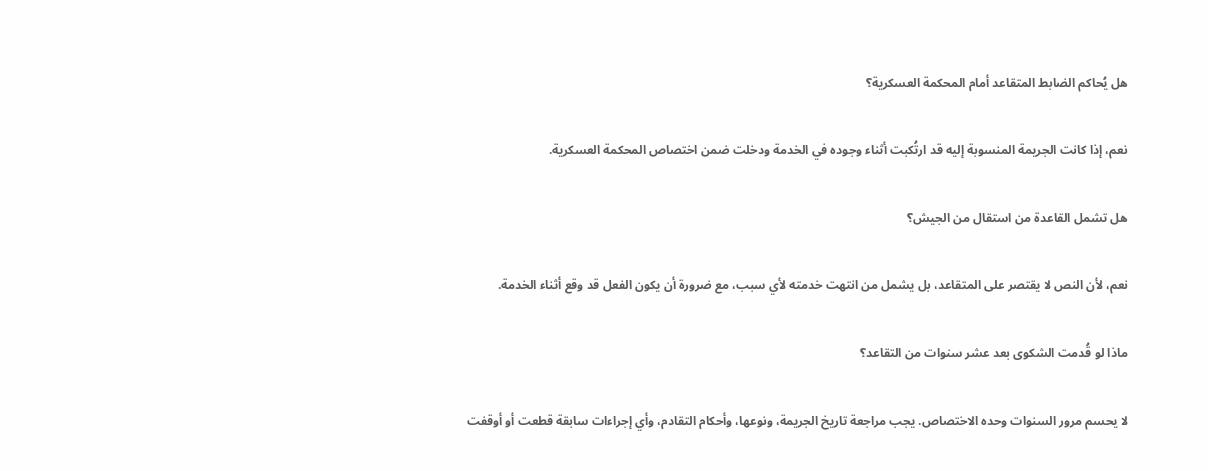هل يُحاكم الضابط المتقاعد أمام المحكمة العسكرية؟

نعم، إذا كانت الجريمة المنسوبة إليه قد ارتُكبت أثناء وجوده في الخدمة ودخلت ضمن اختصاص المحكمة العسكرية.

هل تشمل القاعدة من استقال من الجيش؟

نعم، لأن النص لا يقتصر على المتقاعد، بل يشمل من انتهت خدمته لأي سبب، مع ضرورة أن يكون الفعل قد وقع أثناء الخدمة.

ماذا لو قُدمت الشكوى بعد عشر سنوات من التقاعد؟

لا يحسم مرور السنوات وحده الاختصاص. يجب مراجعة تاريخ الجريمة، ونوعها، وأحكام التقادم، وأي إجراءات سابقة قطعت أو أوقفت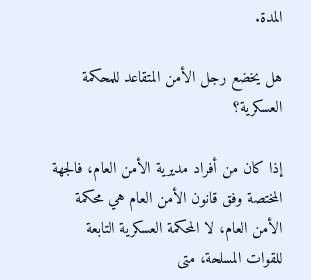المدة.

هل يخضع رجل الأمن المتقاعد للمحكمة العسكرية؟

إذا كان من أفراد مديرية الأمن العام، فالجهة المختصة وفق قانون الأمن العام هي محكمة الأمن العام، لا المحكمة العسكرية التابعة للقوات المسلحة، متى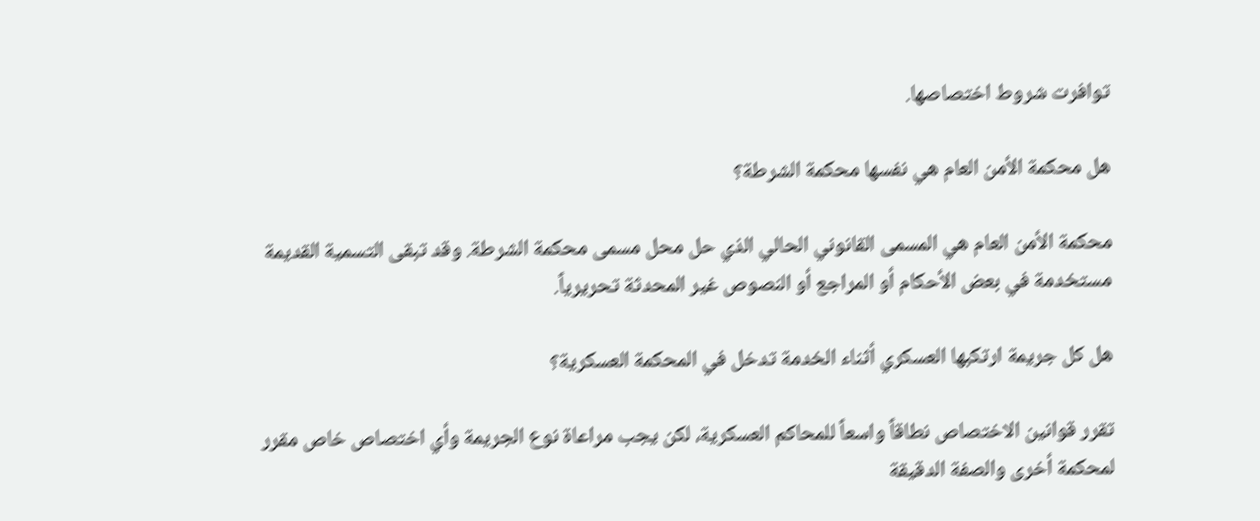توافرت شروط اختصاصها.

هل محكمة الأمن العام هي نفسها محكمة الشرطة؟

محكمة الأمن العام هي المسمى القانوني الحالي الذي حل محل مسمى محكمة الشرطة. وقد تبقى التسمية القديمة مستخدمة في بعض الأحكام أو المراجع أو النصوص غير المحدثة تحريرياً.

هل كل جريمة ارتكبها العسكري أثناء الخدمة تدخل في المحكمة العسكرية؟

تقرر قوانين الاختصاص نطاقاً واسعاً للمحاكم العسكرية، لكن يجب مراعاة نوع الجريمة وأي اختصاص خاص مقرر لمحكمة أخرى والصفة الدقيقة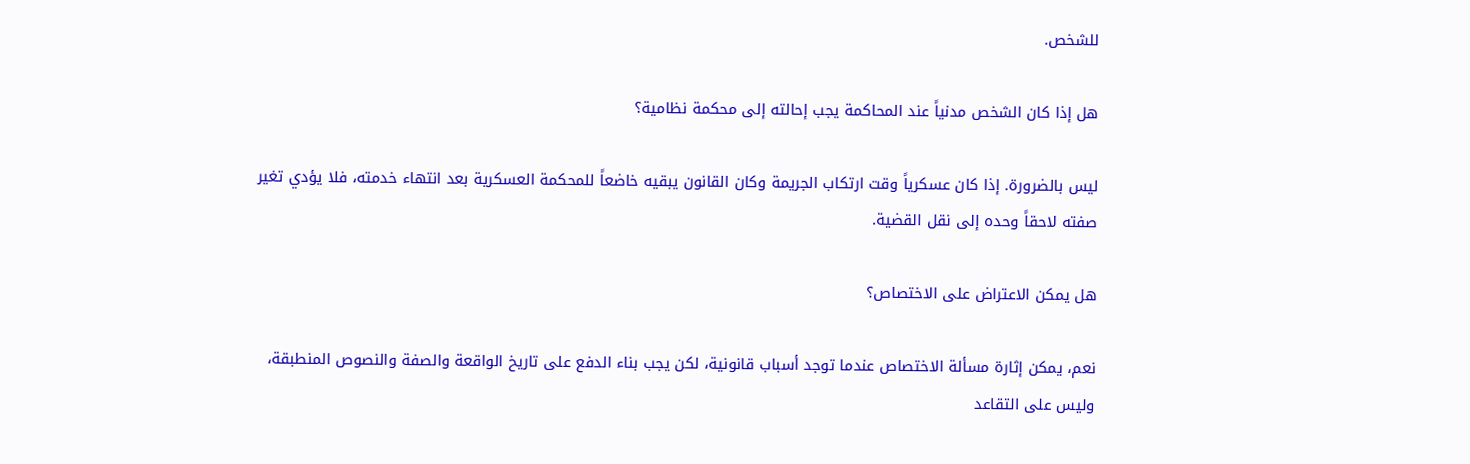للشخص.

هل إذا كان الشخص مدنياً عند المحاكمة يجب إحالته إلى محكمة نظامية؟

ليس بالضرورة. إذا كان عسكرياً وقت ارتكاب الجريمة وكان القانون يبقيه خاضعاً للمحكمة العسكرية بعد انتهاء خدمته، فلا يؤدي تغير صفته لاحقاً وحده إلى نقل القضية.

هل يمكن الاعتراض على الاختصاص؟

نعم، يمكن إثارة مسألة الاختصاص عندما توجد أسباب قانونية، لكن يجب بناء الدفع على تاريخ الواقعة والصفة والنصوص المنطبقة، وليس على التقاعد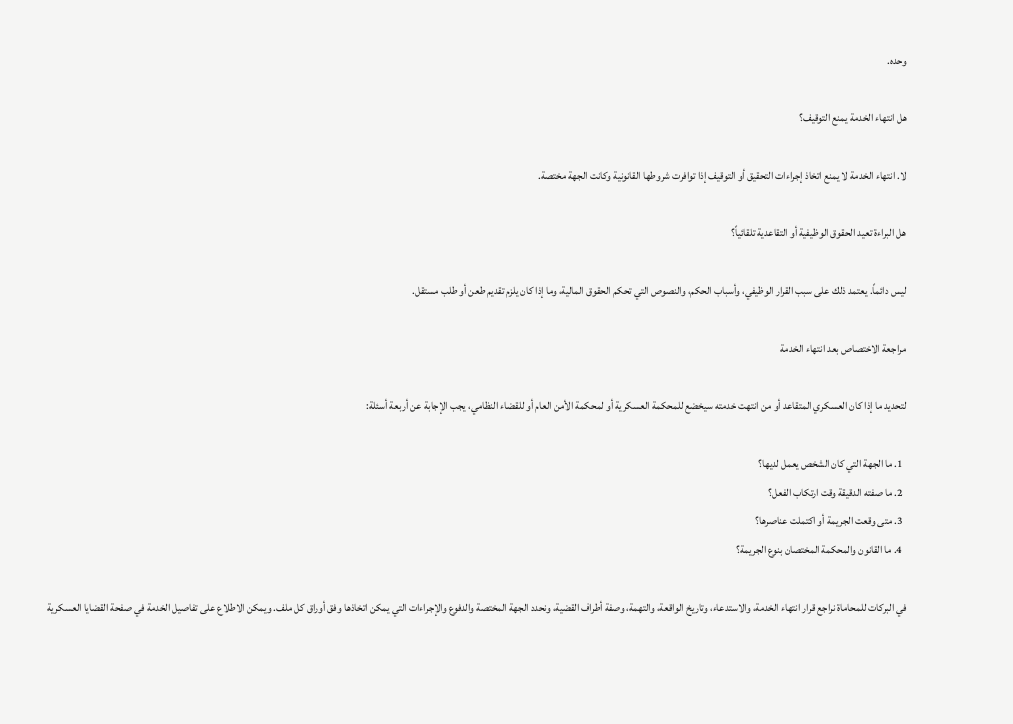وحده.

هل انتهاء الخدمة يمنع التوقيف؟

لا. انتهاء الخدمة لا يمنع اتخاذ إجراءات التحقيق أو التوقيف إذا توافرت شروطها القانونية وكانت الجهة مختصة.

هل البراءة تعيد الحقوق الوظيفية أو التقاعدية تلقائياً؟

ليس دائماً. يعتمد ذلك على سبب القرار الوظيفي، وأسباب الحكم، والنصوص التي تحكم الحقوق المالية، وما إذا كان يلزم تقديم طعن أو طلب مستقل.

مراجعة الاختصاص بعد انتهاء الخدمة

لتحديد ما إذا كان العسكري المتقاعد أو من انتهت خدمته سيخضع للمحكمة العسكرية أو لمحكمة الأمن العام أو للقضاء النظامي، يجب الإجابة عن أربعة أسئلة:

  1. ما الجهة التي كان الشخص يعمل لديها؟
  2. ما صفته الدقيقة وقت ارتكاب الفعل؟
  3. متى وقعت الجريمة أو اكتملت عناصرها؟
  4. ما القانون والمحكمة المختصان بنوع الجريمة؟

في البركات للمحاماة نراجع قرار انتهاء الخدمة، والاستدعاء، وتاريخ الواقعة، والتهمة، وصفة أطراف القضية، ونحدد الجهة المختصة والدفوع والإجراءات التي يمكن اتخاذها وفق أوراق كل ملف. ويمكن الاطلاع على تفاصيل الخدمة في صفحة القضايا العسكرية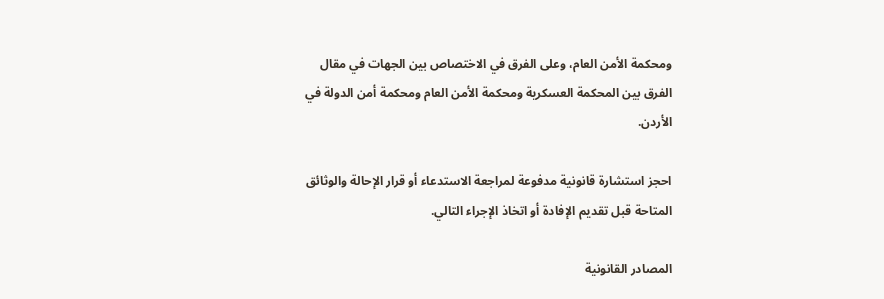ومحكمة الأمن العام، وعلى الفرق في الاختصاص بين الجهات في مقال الفرق بين المحكمة العسكرية ومحكمة الأمن العام ومحكمة أمن الدولة في الأردن.

احجز استشارة قانونية مدفوعة لمراجعة الاستدعاء أو قرار الإحالة والوثائق المتاحة قبل تقديم الإفادة أو اتخاذ الإجراء التالي.

المصادر القانونية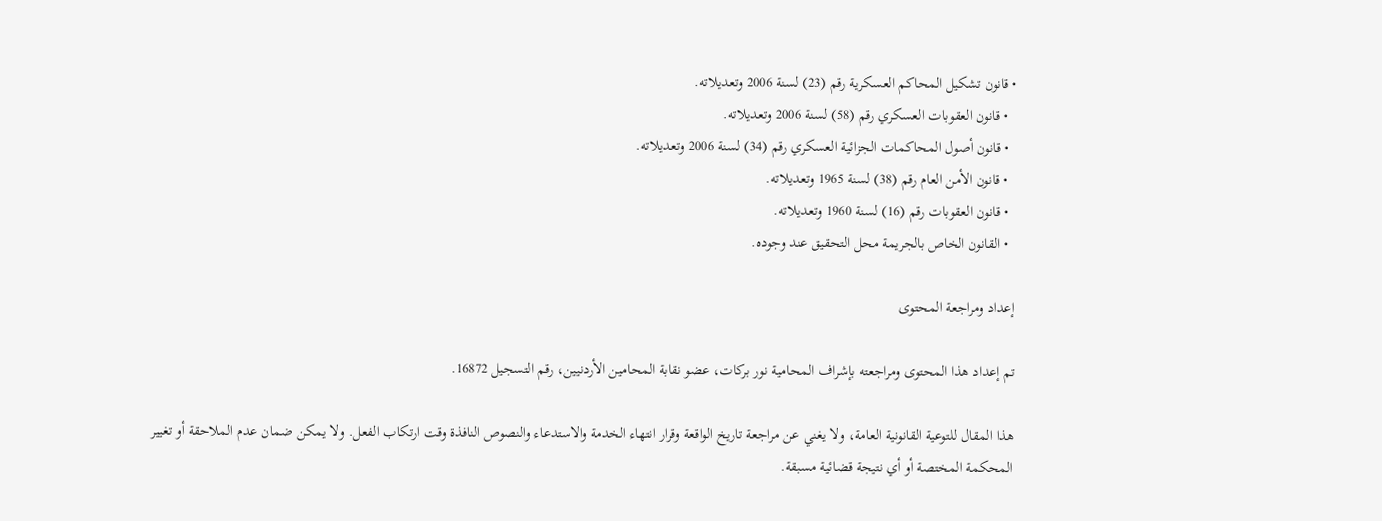• قانون تشكيل المحاكم العسكرية رقم (23) لسنة 2006 وتعديلاته.
  • قانون العقوبات العسكري رقم (58) لسنة 2006 وتعديلاته.
  • قانون أصول المحاكمات الجزائية العسكري رقم (34) لسنة 2006 وتعديلاته.
  • قانون الأمن العام رقم (38) لسنة 1965 وتعديلاته.
  • قانون العقوبات رقم (16) لسنة 1960 وتعديلاته.
  • القانون الخاص بالجريمة محل التحقيق عند وجوده.

إعداد ومراجعة المحتوى

تم إعداد هذا المحتوى ومراجعته بإشراف المحامية نور بركات، عضو نقابة المحامين الأردنيين، رقم التسجيل 16872.

هذا المقال للتوعية القانونية العامة، ولا يغني عن مراجعة تاريخ الواقعة وقرار انتهاء الخدمة والاستدعاء والنصوص النافذة وقت ارتكاب الفعل. ولا يمكن ضمان عدم الملاحقة أو تغيير المحكمة المختصة أو أي نتيجة قضائية مسبقة.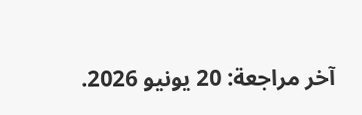آخر مراجعة: 20 يونيو 2026.